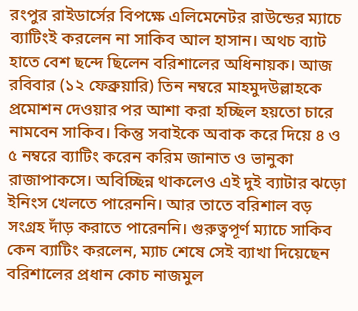রংপুর রাইডার্সের বিপক্ষে এলিমেনেটর রাউন্ডের ম্যাচে ব্যাটিংই করলেন না সাকিব আল হাসান। অথচ ব্যাট হাতে বেশ ছন্দে ছিলেন বরিশালের অধিনায়ক। আজ রবিবার (১২ ফেব্রুয়ারি) তিন নম্বরে মাহমুদউল্লাহকে প্রমোশন দেওয়ার পর আশা করা হচ্ছিল হয়তো চারে নামবেন সাকিব। কিন্তু সবাইকে অবাক করে দিয়ে ৪ ও ৫ নম্বরে ব্যাটিং করেন করিম জানাত ও ভানুকা রাজাপাকসে। অবিচ্ছিন্ন থাকলেও এই দুই ব্যাটার ঝড়ো ইনিংস খেলতে পারেননি। আর তাতে বরিশাল বড় সংগ্রহ দাঁড় করাতে পারেননি। গুরুত্বপূর্ণ ম্যাচে সাকিব কেন ব্যাটিং করলেন, ম্যাচ শেষে সেই ব্যাখা দিয়েছেন বরিশালের প্রধান কোচ নাজমুল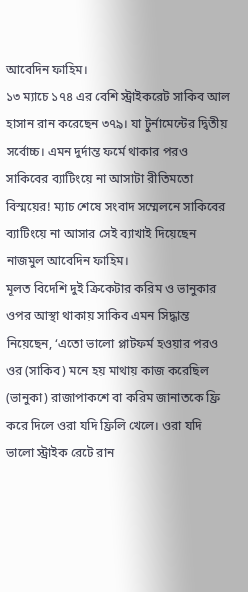আবেদিন ফাহিম।
১৩ ম্যাচে ১৭৪ এর বেশি স্ট্রাইকরেট সাকিব আল হাসান রান করেছেন ৩৭৯। যা টুর্নামেন্টের দ্বিতীয় সর্বোচ্চ। এমন দুর্দান্ত ফর্মে থাকার পরও সাকিবের ব্যাটিংয়ে না আসাটা রীতিমতো বিস্ময়ের! ম্যাচ শেষে সংবাদ সম্মেলনে সাকিবের ব্যাটিংয়ে না আসার সেই ব্যাখাই দিয়েছেন নাজমুল আবেদিন ফাহিম।
মূলত বিদেশি দুই ক্রিকেটার করিম ও ভানুকার ওপর আস্থা থাকায় সাকিব এমন সিদ্ধান্ত নিয়েছেন, ‘এতো ভালো প্লাটফর্ম হওয়ার পরও ওর (সাকিব) মনে হয় মাথায় কাজ করেছিল (ভানুকা) রাজাপাকশে বা করিম জানাতকে ফ্রি করে দিলে ওরা যদি ফ্রিলি খেলে। ওরা যদি ভালো স্ট্রাইক রেটে রান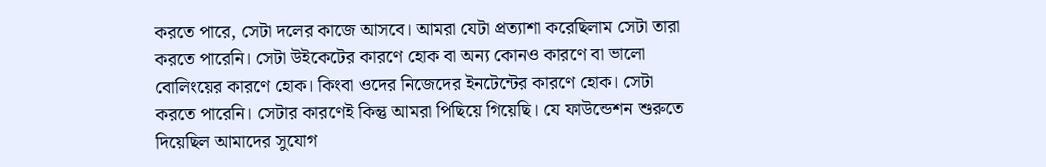করতে পারে, সেটা দলের কাজে আসবে। আমরা যেটা প্রত্যাশা করেছিলাম সেটা তারা করতে পারেনি। সেটা উইকেটের কারণে হোক বা অন্য কোনও কারণে বা ভালো বোলিংয়ের কারণে হোক। কিংবা ওদের নিজেদের ইনটেন্টের কারণে হোক। সেটা করতে পারেনি। সেটার কারণেই কিন্তু আমরা পিছিয়ে গিয়েছি। যে ফাউন্ডেশন শুরুতে দিয়েছিল আমাদের সুযোগ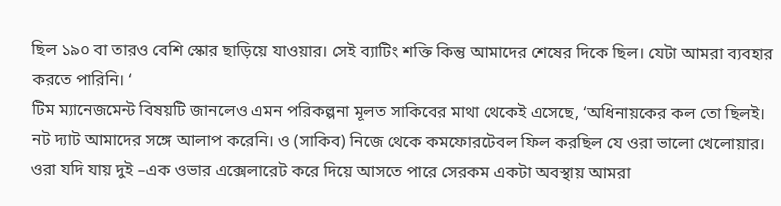ছিল ১৯০ বা তারও বেশি স্কোর ছাড়িয়ে যাওয়ার। সেই ব্যাটিং শক্তি কিন্তু আমাদের শেষের দিকে ছিল। যেটা আমরা ব্যবহার করতে পারিনি। ‘
টিম ম্যানেজমেন্ট বিষয়টি জানলেও এমন পরিকল্পনা মূলত সাকিবের মাথা থেকেই এসেছে, ‘অধিনায়কের কল তো ছিলই। নট দ্যাট আমাদের সঙ্গে আলাপ করেনি। ও (সাকিব) নিজে থেকে কমফোরটেবল ফিল করছিল যে ওরা ভালো খেলোয়ার। ওরা যদি যায় দুই –এক ওভার এক্সেলারেট করে দিয়ে আসতে পারে সেরকম একটা অবস্থায় আমরা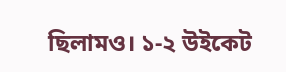ছিলামও। ১-২ উইকেট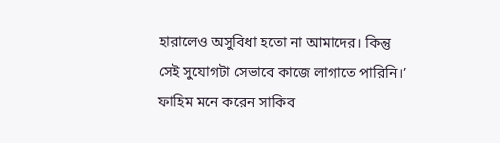হারালেও অসুবিধা হতো না আমাদের। কিন্তু সেই সুযোগটা সেভাবে কাজে লাগাতে পারিনি।’
ফাহিম মনে করেন সাকিব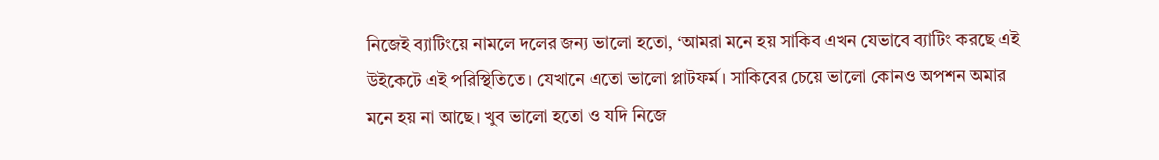নিজেই ব্যাটিংয়ে নামলে দলের জন্য ভালো হতো, ‘আমরা মনে হয় সাকিব এখন যেভাবে ব্যাটিং করছে এই উইকেটে এই পরিস্থিতিতে। যেখানে এতো ভালো প্লাটফর্ম। সাকিবের চেয়ে ভালো কোনও অপশন অমার মনে হয় না আছে। খুব ভালো হতো ও যদি নিজে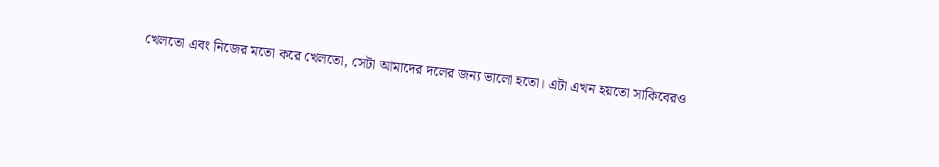খেলতো এবং নিজের মতো করে খেলতো, সেটা আমাদের দলের জন্য ভালো হতো। এটা এখন হয়তো সাকিবেরও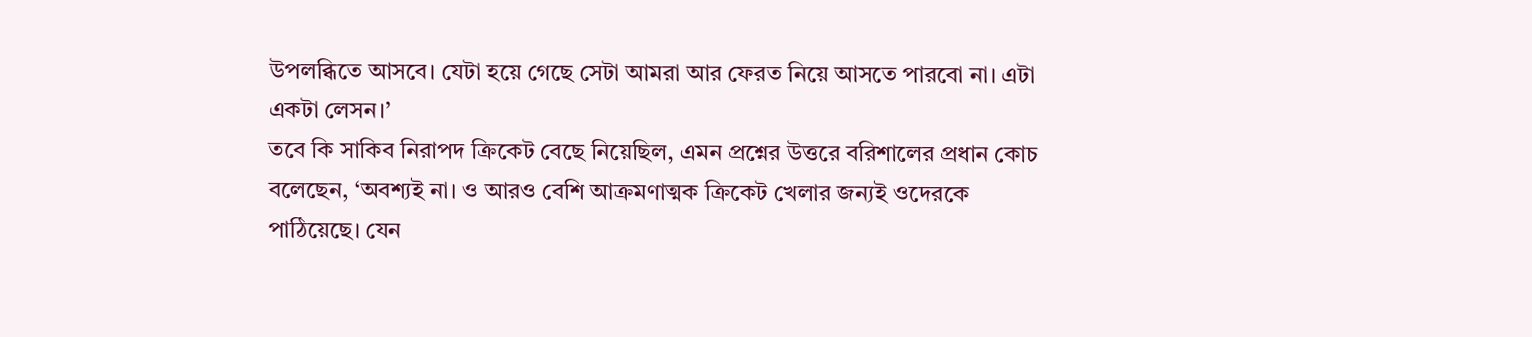উপলব্ধিতে আসবে। যেটা হয়ে গেছে সেটা আমরা আর ফেরত নিয়ে আসতে পারবো না। এটা একটা লেসন।’
তবে কি সাকিব নিরাপদ ক্রিকেট বেছে নিয়েছিল, এমন প্রশ্নের উত্তরে বরিশালের প্রধান কোচ বলেছেন, ‘অবশ্যই না। ও আরও বেশি আক্রমণাত্মক ক্রিকেট খেলার জন্যই ওদেরকে পাঠিয়েছে। যেন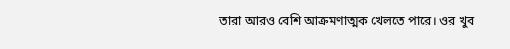তারা আরও বেশি আক্রমণাত্মক খেলতে পারে। ওর খুব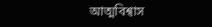আত্মবিশ্বাস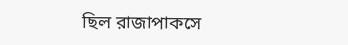ছিল রাজাপাকসে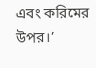এবং করিমের উপর।’